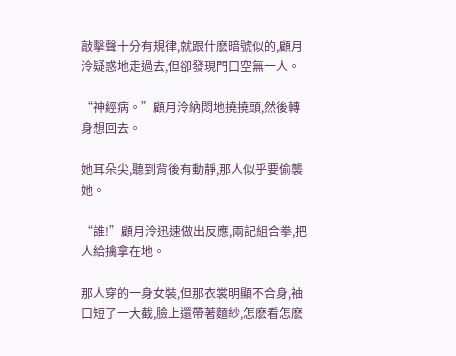敲擊聲十分有規律,就跟什麽暗號似的,顧月泠疑惑地走過去,但卻發現門口空無一人。

“神經病。”顧月泠納悶地撓撓頭,然後轉身想回去。

她耳朵尖,聽到背後有動靜,那人似乎要偷襲她。

“誰!”顧月泠迅速做出反應,兩記組合拳,把人給擒拿在地。

那人穿的一身女裝,但那衣裳明顯不合身,袖口短了一大截,臉上還帶著麵紗,怎麽看怎麽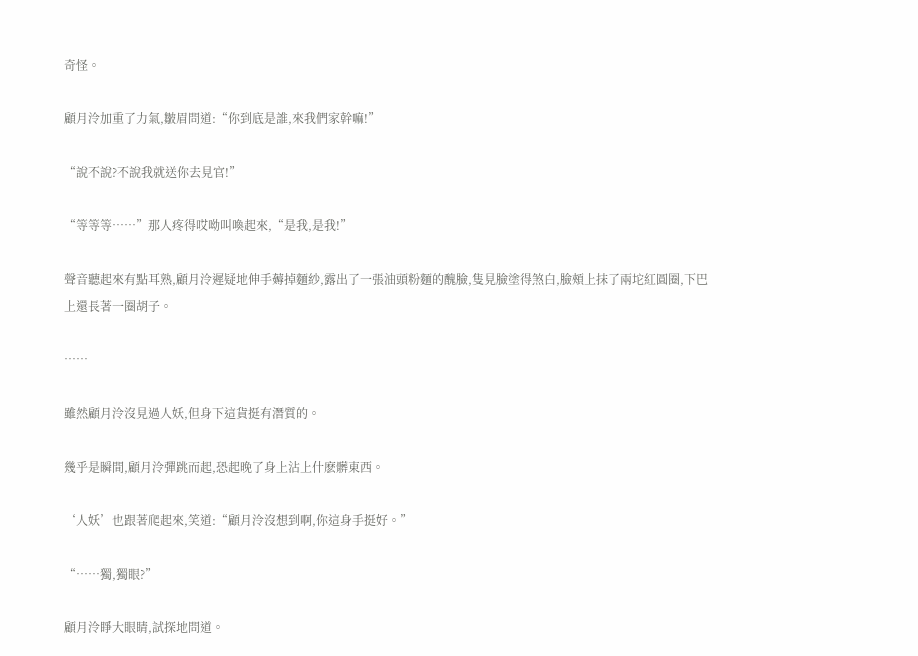奇怪。

顧月泠加重了力氣,皺眉問道:“你到底是誰,來我們家幹嘛!”

“說不說?不說我就送你去見官!”

“等等等……”那人疼得哎呦叫喚起來,“是我,是我!”

聲音聽起來有點耳熟,顧月泠遲疑地伸手薅掉麵紗,露出了一張油頭粉麵的醜臉,隻見臉塗得煞白,臉頰上抹了兩坨紅圓圈,下巴上還長著一圈胡子。

……

雖然顧月泠沒見過人妖,但身下這貨挺有潛質的。

幾乎是瞬間,顧月泠彈跳而起,恐起晚了身上沾上什麽髒東西。

‘人妖’也跟著爬起來,笑道:“顧月泠沒想到啊,你這身手挺好。”

“……獨,獨眼?”

顧月泠睜大眼睛,試探地問道。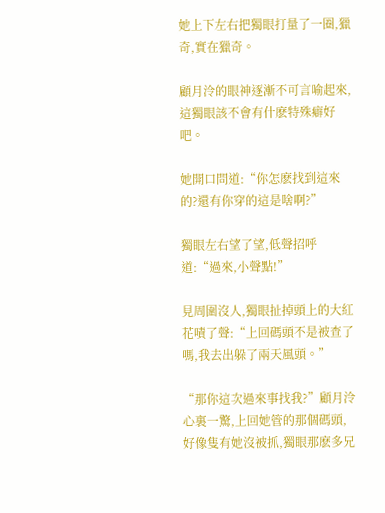她上下左右把獨眼打量了一圈,獵奇,實在獵奇。

顧月泠的眼神逐漸不可言喻起來,這獨眼該不會有什麽特殊癖好吧。

她開口問道:“你怎麽找到這來的?還有你穿的這是啥啊?”

獨眼左右望了望,低聲招呼道:“過來,小聲點!”

見周圍沒人,獨眼扯掉頭上的大紅花嘖了聲:“上回碼頭不是被查了嗎,我去出躲了兩天風頭。”

“那你這次過來事找我?”顧月泠心裏一驚,上回她管的那個碼頭,好像隻有她沒被抓,獨眼那麽多兄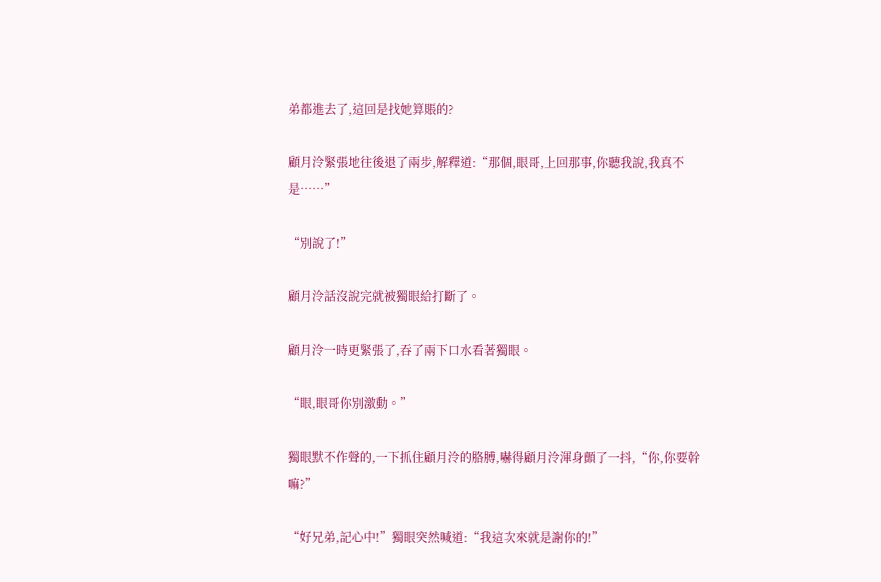弟都進去了,這回是找她算賬的?

顧月泠緊張地往後退了兩步,解釋道:“那個,眼哥,上回那事,你聽我說,我真不是……”

“別說了!”

顧月泠話沒說完就被獨眼給打斷了。

顧月泠一時更緊張了,吞了兩下口水看著獨眼。

“眼,眼哥你別激動。”

獨眼默不作聲的,一下抓住顧月泠的胳膊,嚇得顧月泠渾身顫了一抖,“你,你要幹嘛?”

“好兄弟,記心中!”獨眼突然喊道:“我這次來就是謝你的!”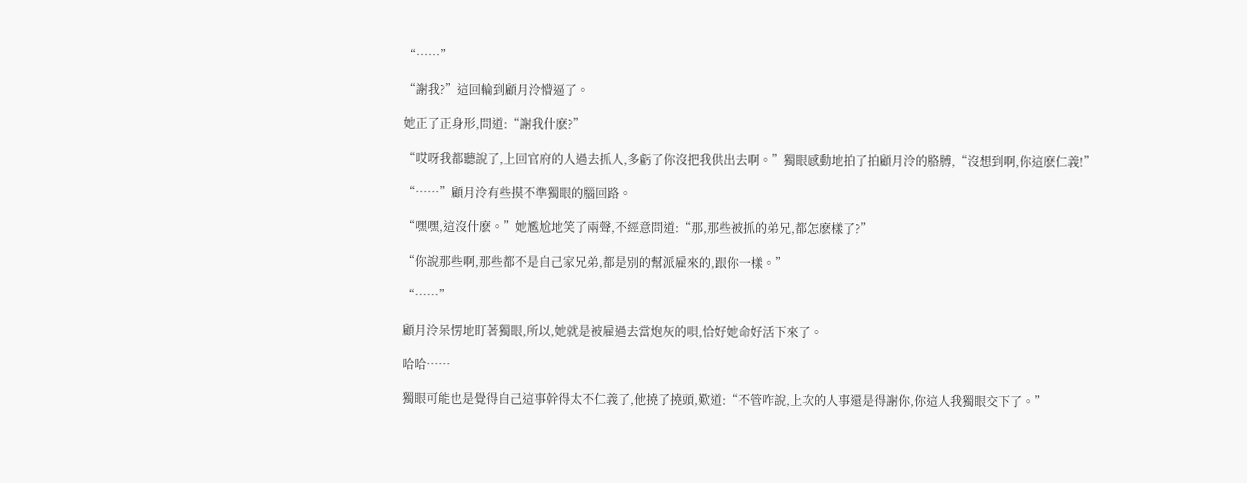“……”

“謝我?”這回輪到顧月泠懵逼了。

她正了正身形,問道:“謝我什麽?”

“哎呀我都聽說了,上回官府的人過去抓人,多虧了你沒把我供出去啊。”獨眼感動地拍了拍顧月泠的胳膊,“沒想到啊,你這麽仁義!”

“……”顧月泠有些摸不準獨眼的腦回路。

“嘿嘿,這沒什麽。”她尷尬地笑了兩聲,不經意問道:“那,那些被抓的弟兄,都怎麽樣了?”

“你說那些啊,那些都不是自己家兄弟,都是別的幫派雇來的,跟你一樣。”

“……”

顧月泠呆愣地盯著獨眼,所以,她就是被雇過去當炮灰的唄,恰好她命好活下來了。

哈哈……

獨眼可能也是覺得自己這事幹得太不仁義了,他撓了撓頭,歎道:“不管咋說,上次的人事還是得謝你,你這人我獨眼交下了。”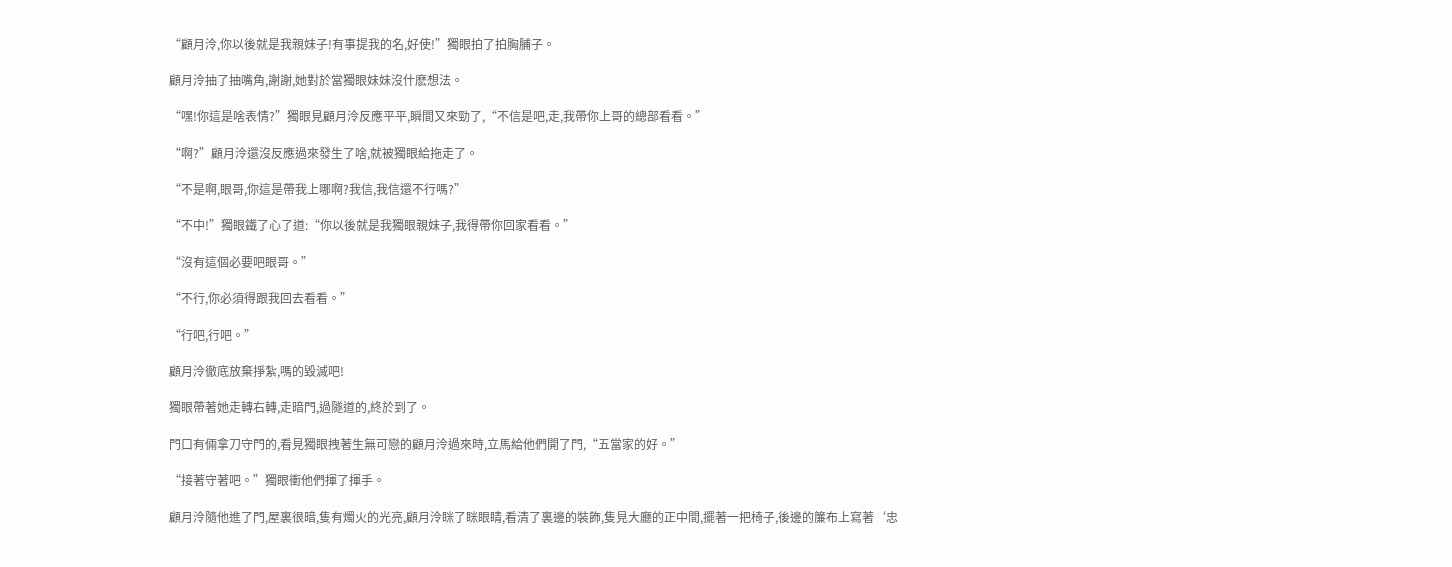“顧月泠,你以後就是我親妹子!有事提我的名,好使!”獨眼拍了拍胸脯子。

顧月泠抽了抽嘴角,謝謝,她對於當獨眼妹妹沒什麽想法。

“嘿!你這是啥表情?”獨眼見顧月泠反應平平,瞬間又來勁了,“不信是吧,走,我帶你上哥的總部看看。”

“啊?”顧月泠還沒反應過來發生了啥,就被獨眼給拖走了。

“不是啊,眼哥,你這是帶我上哪啊?我信,我信還不行嗎?”

“不中!”獨眼鐵了心了道:“你以後就是我獨眼親妹子,我得帶你回家看看。”

“沒有這個必要吧眼哥。”

“不行,你必須得跟我回去看看。”

“行吧,行吧。”

顧月泠徹底放棄掙紮,嗎的毀滅吧!

獨眼帶著她走轉右轉,走暗門,過隧道的,終於到了。

門口有倆拿刀守門的,看見獨眼拽著生無可戀的顧月泠過來時,立馬給他們開了門,“五當家的好。”

“接著守著吧。”獨眼衝他們揮了揮手。

顧月泠隨他進了門,屋裏很暗,隻有燭火的光亮,顧月泠眯了眯眼睛,看清了裏邊的裝飾,隻見大廳的正中間,擺著一把椅子,後邊的簾布上寫著‘忠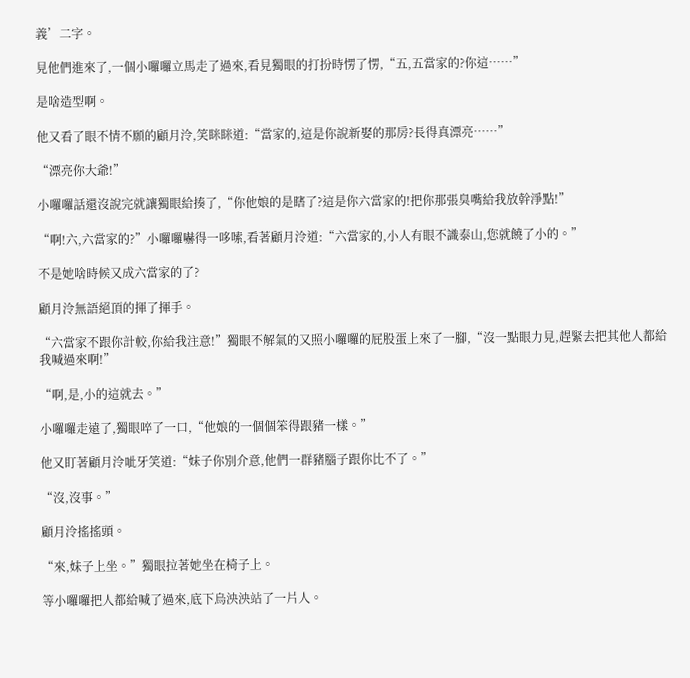義’二字。

見他們進來了,一個小囉囉立馬走了過來,看見獨眼的打扮時愣了愣,“五,五當家的?你這……”

是啥造型啊。

他又看了眼不情不願的顧月泠,笑眯眯道:“當家的,這是你說新娶的那房?長得真漂亮……”

“漂亮你大爺!”

小囉囉話還沒說完就讓獨眼給揍了,“你他娘的是瞎了?這是你六當家的!把你那張臭嘴給我放幹淨點!”

“啊!六,六當家的?”小囉囉嚇得一哆嗦,看著顧月泠道:“六當家的,小人有眼不識泰山,您就饒了小的。”

不是她啥時候又成六當家的了?

顧月泠無語絕頂的揮了揮手。

“六當家不跟你計較,你給我注意!”獨眼不解氣的又照小囉囉的屁股蛋上來了一腳,“沒一點眼力見,趕緊去把其他人都給我喊過來啊!”

“啊,是,小的這就去。”

小囉囉走遠了,獨眼啐了一口,“他娘的一個個笨得跟豬一樣。”

他又盯著顧月泠呲牙笑道:“妹子你別介意,他們一群豬腦子跟你比不了。”

“沒,沒事。”

顧月泠搖搖頭。

“來,妹子上坐。”獨眼拉著她坐在椅子上。

等小囉囉把人都給喊了過來,底下烏泱泱站了一片人。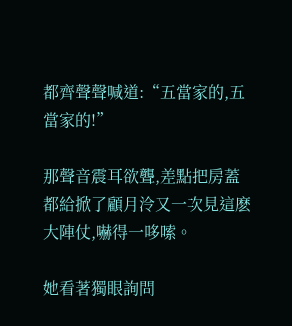都齊聲聲喊道:“五當家的,五當家的!”

那聲音震耳欲聾,差點把房蓋都給掀了顧月泠又一次見這麽大陣仗,嚇得一哆嗦。

她看著獨眼詢問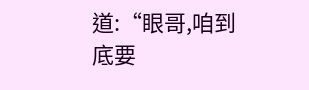道:“眼哥,咱到底要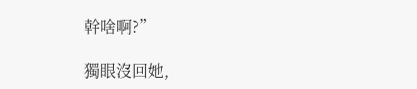幹啥啊?”

獨眼沒回她,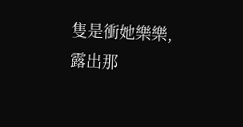隻是衝她樂樂,露出那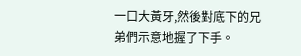一口大黃牙,然後對底下的兄弟們示意地握了下手。